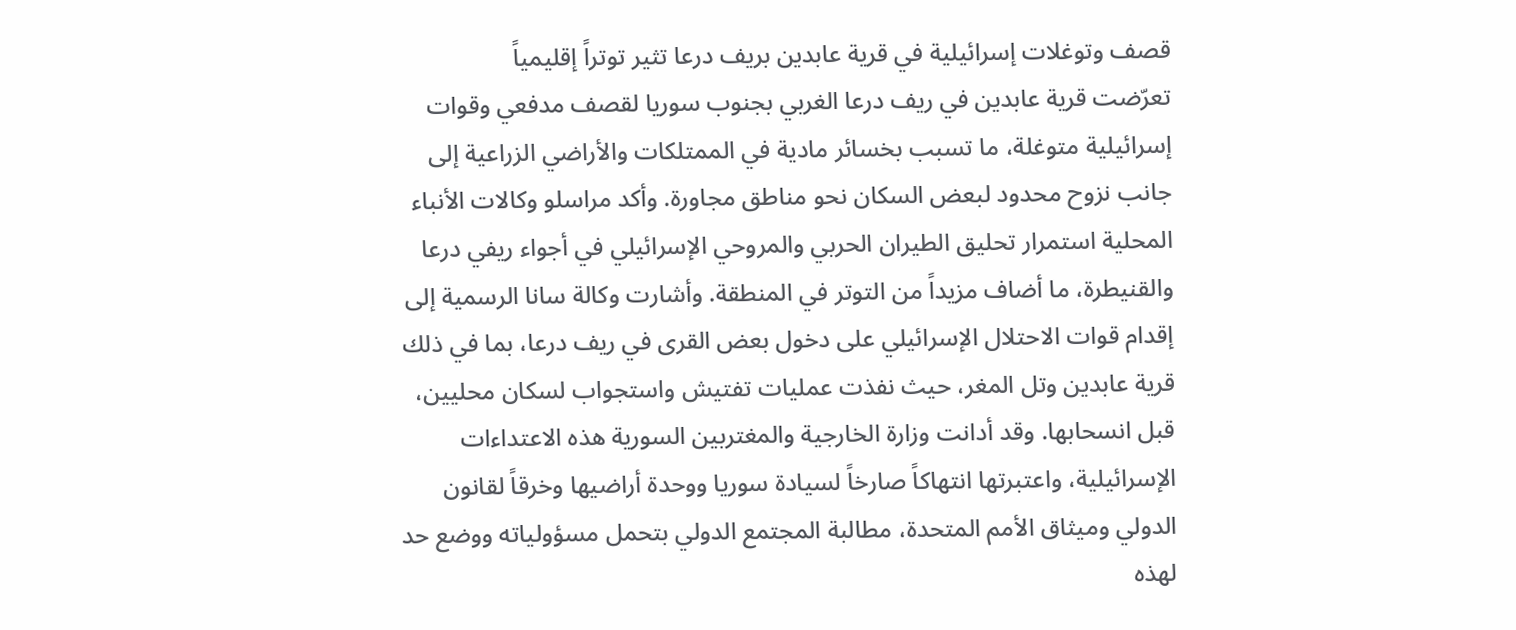قصف وتوغلات إسرائيلية في قرية عابدين بريف درعا تثير توتراً إقليمياً
تعرّضت قرية عابدين في ريف درعا الغربي بجنوب سوريا لقصف مدفعي وقوات إسرائيلية متوغلة، ما تسبب بخسائر مادية في الممتلكات والأراضي الزراعية إلى جانب نزوح محدود لبعض السكان نحو مناطق مجاورة. وأكد مراسلو وكالات الأنباء المحلية استمرار تحليق الطيران الحربي والمروحي الإسرائيلي في أجواء ريفي درعا والقنيطرة، ما أضاف مزيداً من التوتر في المنطقة. وأشارت وكالة سانا الرسمية إلى إقدام قوات الاحتلال الإسرائيلي على دخول بعض القرى في ريف درعا، بما في ذلك قرية عابدين وتل المغر، حيث نفذت عمليات تفتيش واستجواب لسكان محليين، قبل انسحابها. وقد أدانت وزارة الخارجية والمغتربين السورية هذه الاعتداءات الإسرائيلية، واعتبرتها انتهاكاً صارخاً لسيادة سوريا ووحدة أراضيها وخرقاً لقانون الدولي وميثاق الأمم المتحدة، مطالبة المجتمع الدولي بتحمل مسؤولياته ووضع حد لهذه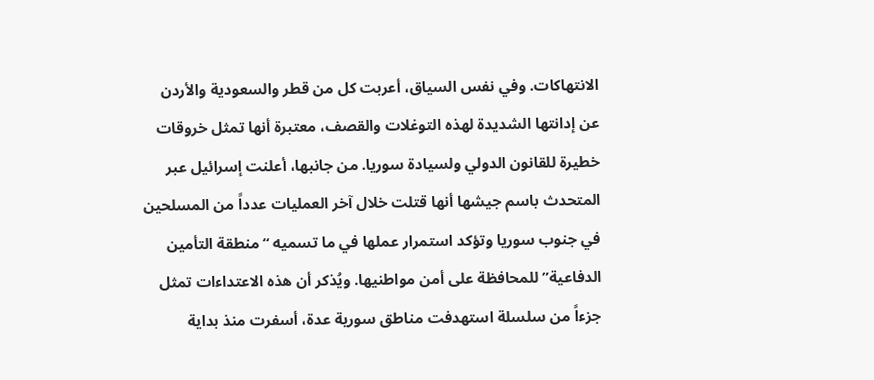الانتهاكات. وفي نفس السياق، أعربت كل من قطر والسعودية والأردن عن إدانتها الشديدة لهذه التوغلات والقصف، معتبرة أنها تمثل خروقات خطيرة للقانون الدولي ولسيادة سوريا. من جانبها، أعلنت إسرائيل عبر المتحدث باسم جيشها أنها قتلت خلال آخر العمليات عدداً من المسلحين في جنوب سوريا وتؤكد استمرار عملها في ما تسميه “منطقة التأمين الدفاعية” للمحافظة على أمن مواطنيها. ويُذكر أن هذه الاعتداءات تمثل جزءاً من سلسلة استهدفت مناطق سورية عدة، أسفرت منذ بداية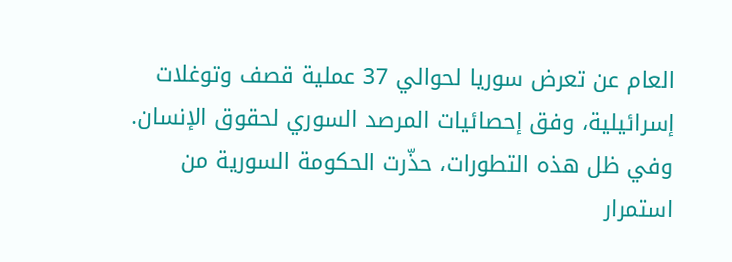العام عن تعرض سوريا لحوالي 37 عملية قصف وتوغلات إسرائيلية، وفق إحصائيات المرصد السوري لحقوق الإنسان. وفي ظل هذه التطورات، حذّرت الحكومة السورية من استمرار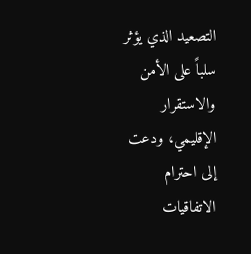التصعيد الذي يؤثر سلباً على الأمن والاستقرار الإقليمي، ودعت إلى احترام الاتفاقيات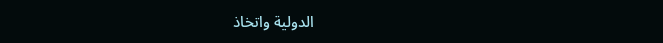الدولية واتخاذ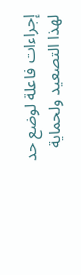إجراءات فاعلة لوضع حد لهذا التصعيد ولحماية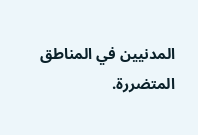المدنيين في المناطق المتضررة.